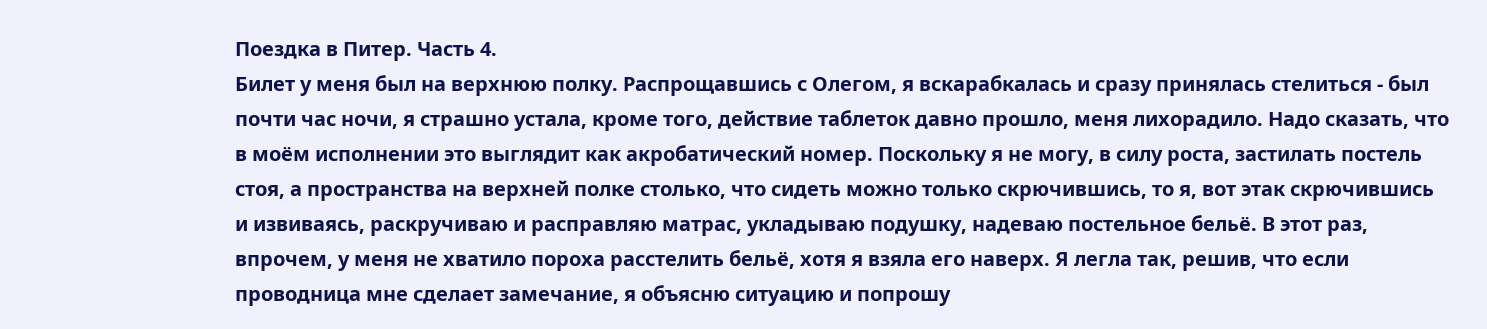Поездка в Питер. Часть 4.
Билет у меня был на верхнюю полку. Распрощавшись с Олегом, я вскарабкалась и сразу принялась стелиться - был почти час ночи, я страшно устала, кроме того, действие таблеток давно прошло, меня лихорадило. Надо сказать, что в моём исполнении это выглядит как акробатический номер. Поскольку я не могу, в силу роста, застилать постель стоя, а пространства на верхней полке столько, что сидеть можно только скрючившись, то я, вот этак скрючившись и извиваясь, раскручиваю и расправляю матрас, укладываю подушку, надеваю постельное бельё. В этот раз, впрочем, у меня не хватило пороха расстелить бельё, хотя я взяла его наверх. Я легла так, решив, что если проводница мне сделает замечание, я объясню ситуацию и попрошу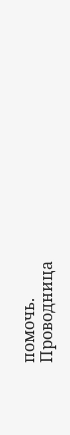помочь.
Проводница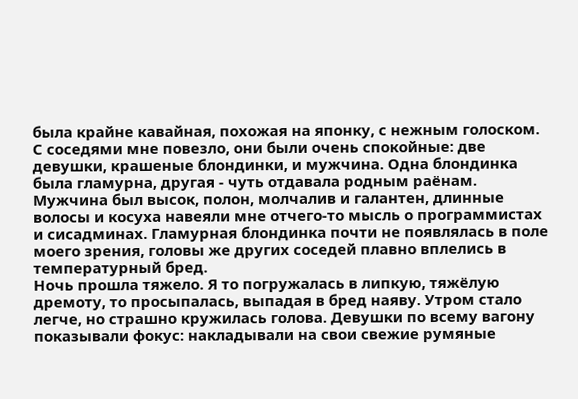была крайне кавайная, похожая на японку, с нежным голоском.
С соседями мне повезло, они были очень спокойные: две девушки, крашеные блондинки, и мужчина. Одна блондинка была гламурна, другая - чуть отдавала родным раёнам. Мужчина был высок, полон, молчалив и галантен, длинные волосы и косуха навеяли мне отчего-то мысль о программистах и сисадминах. Гламурная блондинка почти не появлялась в поле моего зрения, головы же других соседей плавно вплелись в температурный бред.
Ночь прошла тяжело. Я то погружалась в липкую, тяжёлую дремоту, то просыпалась, выпадая в бред наяву. Утром стало легче, но страшно кружилась голова. Девушки по всему вагону показывали фокус: накладывали на свои свежие румяные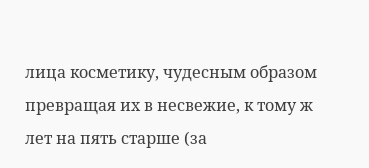лица косметику, чудесным образом превращая их в несвежие, к тому ж лет на пять старше (за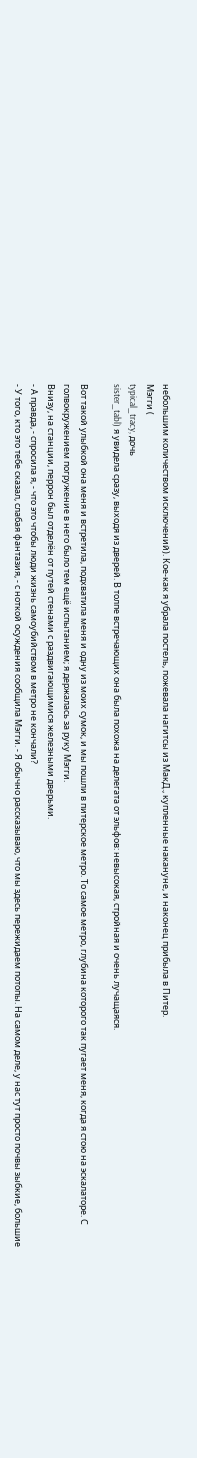небольшим количеством исключений). Кое-как я убрала постель, пожевала нагитсы из МакД., купленные накануне, и наконец прибыла в Питер.
Мэгги (
typical_tracy, дочь
sister_tabl) я увидела сразу, выходя из дверей. В толпе встречающих она была похожа на делегата от эльфов: невысокая, стройная и очень лучащаяся.

Вот такой улыбкой она меня и встретила, подхватила меня и одну из моих сумок, и мы пошли в питерское метро. То самое метро, глубина которого так пугает меня, когда я стою на эскалаторе. С голвокружением погружение в него было тем ещё испытанием; я держалась за руку Мэгги.
Внизу, на станции, перрон был отделён от путей стенами с раздвигающимися железными дверьми.
- А правда, - спросила я, - что это чтобы люди жизнь самоубийством в метро не кончали?
- У того, кто это тебе сказал, слабая фантазия, - с ноткой осуждения сообщила Мэгги. - Я обычно рассказываю, что мы здесь пережидаем потопы. На самом деле, у нас тут просто почвы зыбкие, большие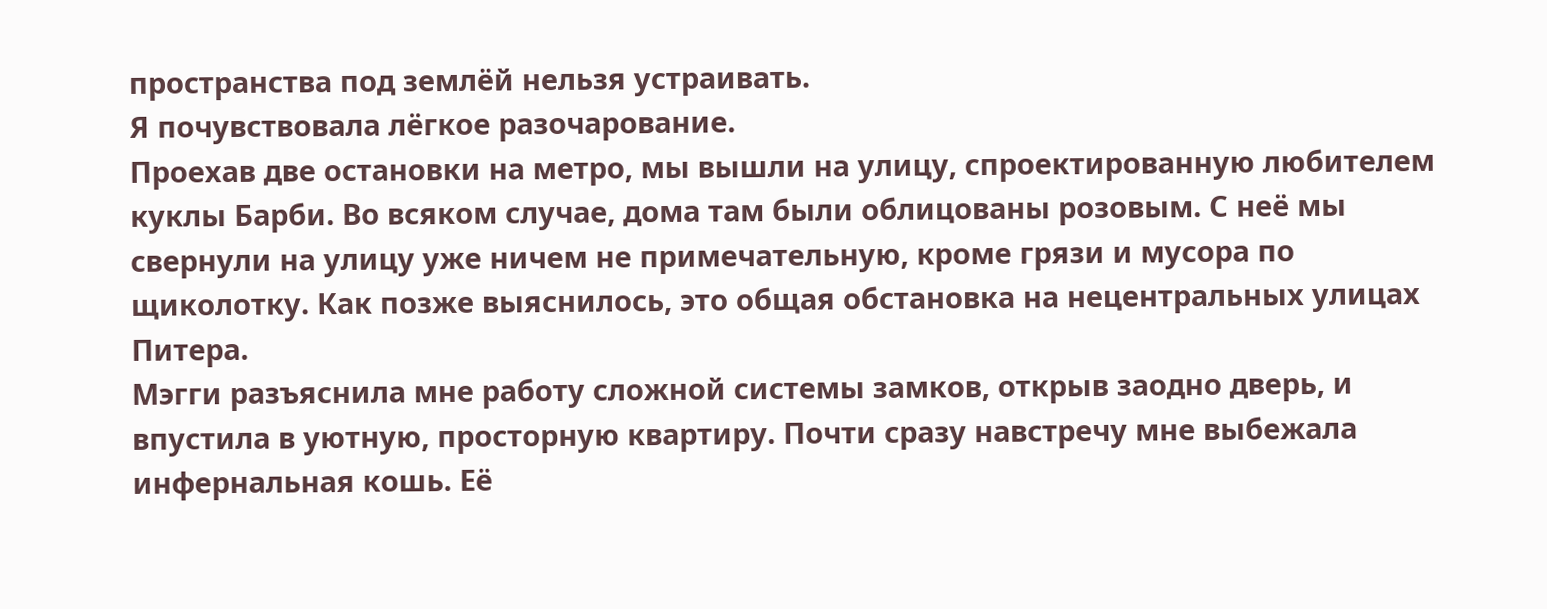пространства под землёй нельзя устраивать.
Я почувствовала лёгкое разочарование.
Проехав две остановки на метро, мы вышли на улицу, спроектированную любителем куклы Барби. Во всяком случае, дома там были облицованы розовым. С неё мы свернули на улицу уже ничем не примечательную, кроме грязи и мусора по щиколотку. Как позже выяснилось, это общая обстановка на нецентральных улицах Питера.
Мэгги разъяснила мне работу сложной системы замков, открыв заодно дверь, и впустила в уютную, просторную квартиру. Почти сразу навстречу мне выбежала инфернальная кошь. Её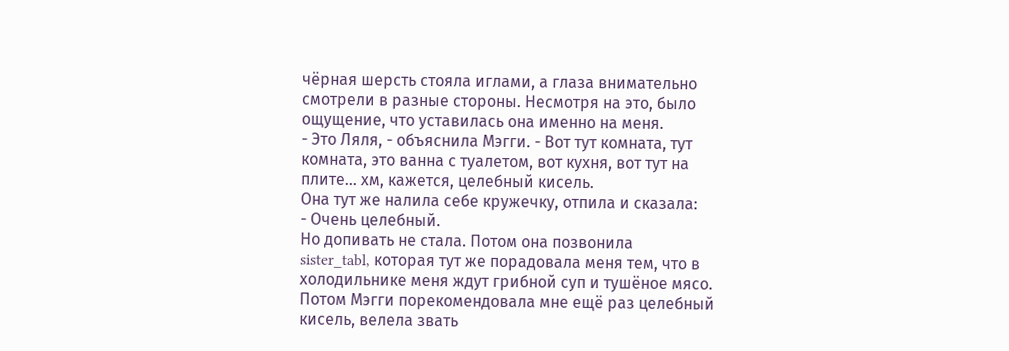чёрная шерсть стояла иглами, а глаза внимательно смотрели в разные стороны. Несмотря на это, было ощущение, что уставилась она именно на меня.
- Это Ляля, - объяснила Мэгги. - Вот тут комната, тут комната, это ванна с туалетом, вот кухня, вот тут на плите... хм, кажется, целебный кисель.
Она тут же налила себе кружечку, отпила и сказала:
- Очень целебный.
Но допивать не стала. Потом она позвонила
sister_tabl, которая тут же порадовала меня тем, что в холодильнике меня ждут грибной суп и тушёное мясо. Потом Мэгги порекомендовала мне ещё раз целебный кисель, велела звать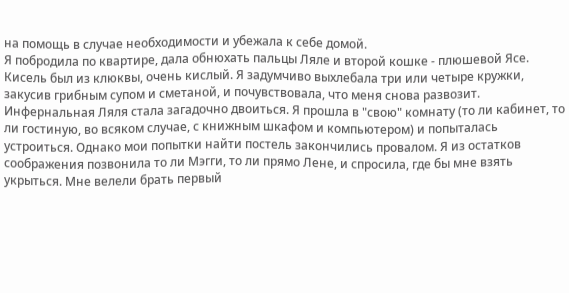на помощь в случае необходимости и убежала к себе домой.
Я побродила по квартире, дала обнюхать пальцы Ляле и второй кошке - плюшевой Ясе.
Кисель был из клюквы, очень кислый. Я задумчиво выхлебала три или четыре кружки, закусив грибным супом и сметаной, и почувствовала, что меня снова развозит. Инфернальная Ляля стала загадочно двоиться. Я прошла в "свою" комнату (то ли кабинет, то ли гостиную, во всяком случае, с книжным шкафом и компьютером) и попыталась устроиться. Однако мои попытки найти постель закончились провалом. Я из остатков соображения позвонила то ли Мэгги, то ли прямо Лене, и спросила, где бы мне взять укрыться. Мне велели брать первый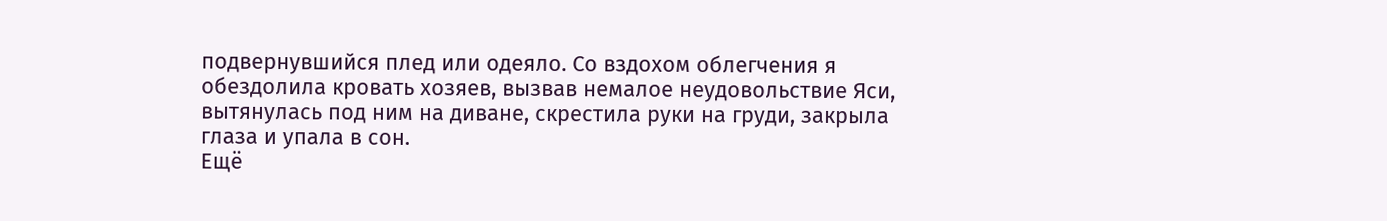подвернувшийся плед или одеяло. Со вздохом облегчения я обездолила кровать хозяев, вызвав немалое неудовольствие Яси, вытянулась под ним на диване, скрестила руки на груди, закрыла глаза и упала в сон.
Ещё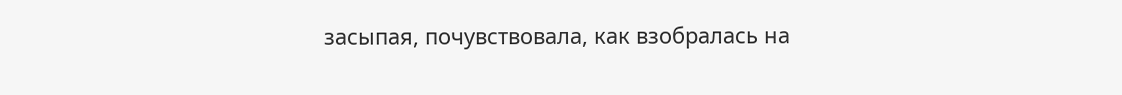засыпая, почувствовала, как взобралась на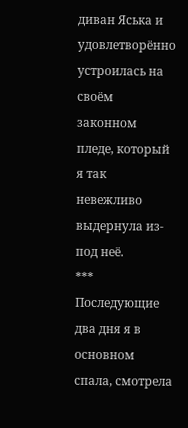диван Яська и удовлетворённо устроилась на своём законном пледе, который я так невежливо выдернула из-под неё.
***
Последующие два дня я в основном спала, смотрела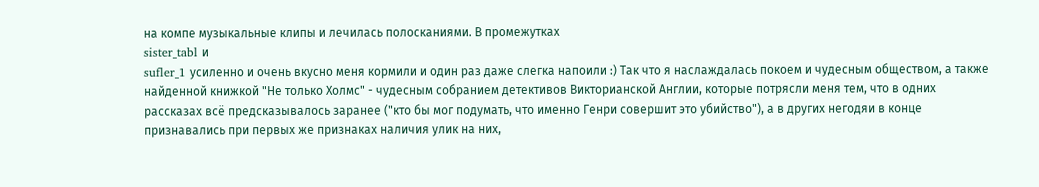на компе музыкальные клипы и лечилась полосканиями. В промежутках
sister_tabl и
sufler_1 усиленно и очень вкусно меня кормили и один раз даже слегка напоили :) Так что я наслаждалась покоем и чудесным обществом, а также найденной книжкой "Не только Холмс" - чудесным собранием детективов Викторианской Англии, которые потрясли меня тем, что в одних рассказах всё предсказывалось заранее ("кто бы мог подумать, что именно Генри совершит это убийство"), а в других негодяи в конце признавались при первых же признаках наличия улик на них,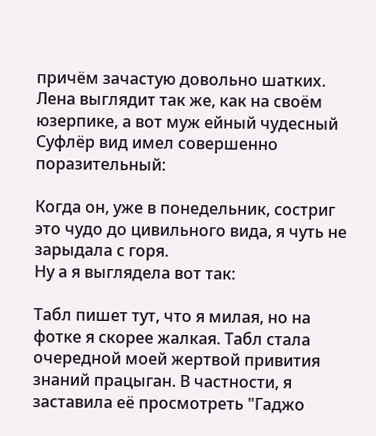причём зачастую довольно шатких.
Лена выглядит так же, как на своём юзерпике, а вот муж ейный чудесный Суфлёр вид имел совершенно поразительный:

Когда он, уже в понедельник, состриг это чудо до цивильного вида, я чуть не зарыдала с горя.
Ну а я выглядела вот так:

Табл пишет тут, что я милая, но на фотке я скорее жалкая. Табл стала очередной моей жертвой привития знаний працыган. В частности, я заставила её просмотреть "Гаджо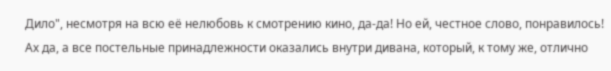Дило", несмотря на всю её нелюбовь к смотрению кино, да-да! Но ей, честное слово, понравилось!
Ах да, а все постельные принадлежности оказались внутри дивана, который, к тому же, отлично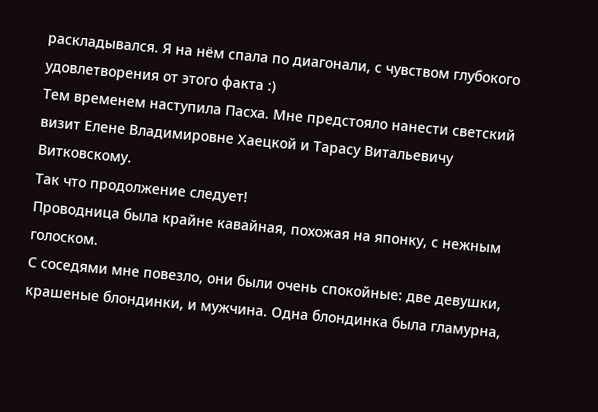раскладывался. Я на нём спала по диагонали, с чувством глубокого удовлетворения от этого факта :)
Тем временем наступила Пасха. Мне предстояло нанести светский визит Елене Владимировне Хаецкой и Тарасу Витальевичу Витковскому.
Так что продолжение следует!
Проводница была крайне кавайная, похожая на японку, с нежным голоском.
С соседями мне повезло, они были очень спокойные: две девушки, крашеные блондинки, и мужчина. Одна блондинка была гламурна,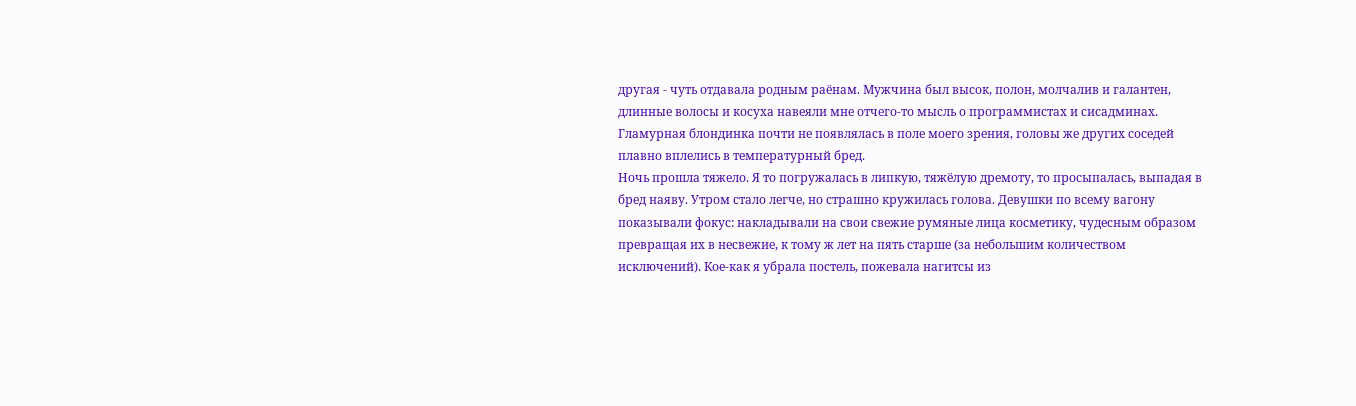другая - чуть отдавала родным раёнам. Мужчина был высок, полон, молчалив и галантен, длинные волосы и косуха навеяли мне отчего-то мысль о программистах и сисадминах. Гламурная блондинка почти не появлялась в поле моего зрения, головы же других соседей плавно вплелись в температурный бред.
Ночь прошла тяжело. Я то погружалась в липкую, тяжёлую дремоту, то просыпалась, выпадая в бред наяву. Утром стало легче, но страшно кружилась голова. Девушки по всему вагону показывали фокус: накладывали на свои свежие румяные лица косметику, чудесным образом превращая их в несвежие, к тому ж лет на пять старше (за небольшим количеством исключений). Кое-как я убрала постель, пожевала нагитсы из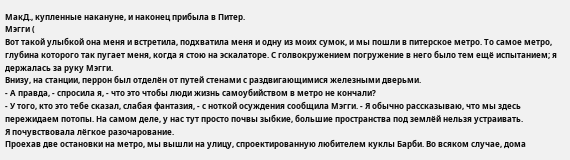МакД., купленные накануне, и наконец прибыла в Питер.
Мэгги (
Вот такой улыбкой она меня и встретила, подхватила меня и одну из моих сумок, и мы пошли в питерское метро. То самое метро, глубина которого так пугает меня, когда я стою на эскалаторе. С голвокружением погружение в него было тем ещё испытанием; я держалась за руку Мэгги.
Внизу, на станции, перрон был отделён от путей стенами с раздвигающимися железными дверьми.
- А правда, - спросила я, - что это чтобы люди жизнь самоубийством в метро не кончали?
- У того, кто это тебе сказал, слабая фантазия, - с ноткой осуждения сообщила Мэгги. - Я обычно рассказываю, что мы здесь пережидаем потопы. На самом деле, у нас тут просто почвы зыбкие, большие пространства под землёй нельзя устраивать.
Я почувствовала лёгкое разочарование.
Проехав две остановки на метро, мы вышли на улицу, спроектированную любителем куклы Барби. Во всяком случае, дома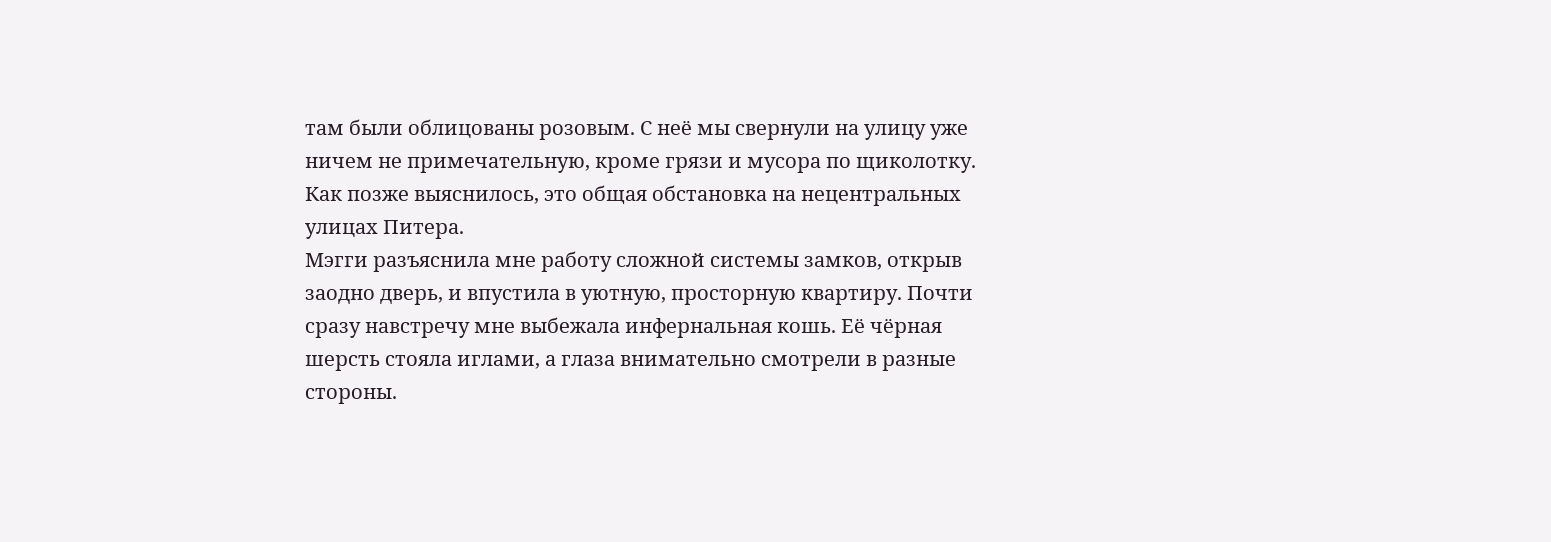там были облицованы розовым. С неё мы свернули на улицу уже ничем не примечательную, кроме грязи и мусора по щиколотку. Как позже выяснилось, это общая обстановка на нецентральных улицах Питера.
Мэгги разъяснила мне работу сложной системы замков, открыв заодно дверь, и впустила в уютную, просторную квартиру. Почти сразу навстречу мне выбежала инфернальная кошь. Её чёрная шерсть стояла иглами, а глаза внимательно смотрели в разные стороны.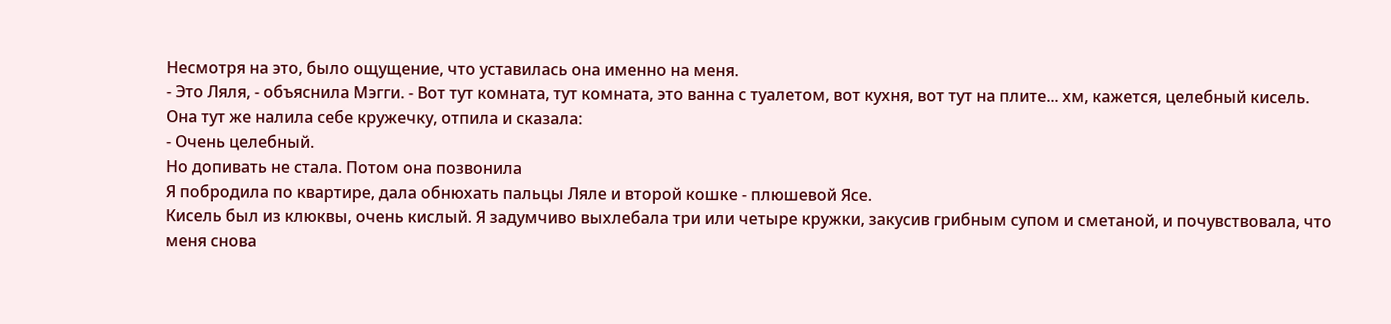Несмотря на это, было ощущение, что уставилась она именно на меня.
- Это Ляля, - объяснила Мэгги. - Вот тут комната, тут комната, это ванна с туалетом, вот кухня, вот тут на плите... хм, кажется, целебный кисель.
Она тут же налила себе кружечку, отпила и сказала:
- Очень целебный.
Но допивать не стала. Потом она позвонила
Я побродила по квартире, дала обнюхать пальцы Ляле и второй кошке - плюшевой Ясе.
Кисель был из клюквы, очень кислый. Я задумчиво выхлебала три или четыре кружки, закусив грибным супом и сметаной, и почувствовала, что меня снова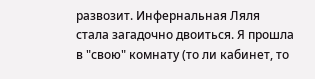развозит. Инфернальная Ляля стала загадочно двоиться. Я прошла в "свою" комнату (то ли кабинет, то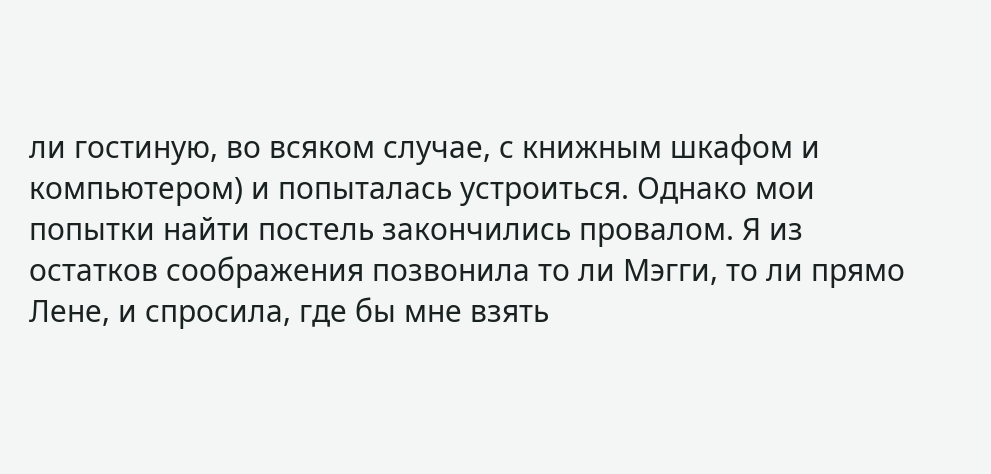ли гостиную, во всяком случае, с книжным шкафом и компьютером) и попыталась устроиться. Однако мои попытки найти постель закончились провалом. Я из остатков соображения позвонила то ли Мэгги, то ли прямо Лене, и спросила, где бы мне взять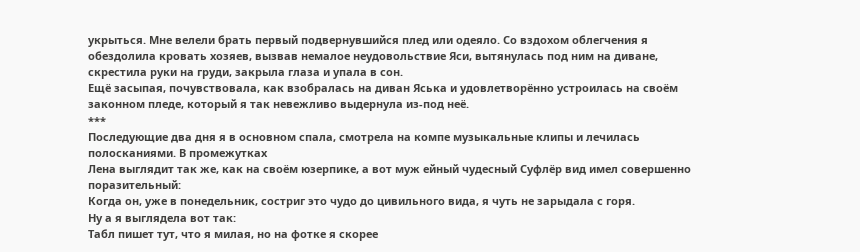укрыться. Мне велели брать первый подвернувшийся плед или одеяло. Со вздохом облегчения я обездолила кровать хозяев, вызвав немалое неудовольствие Яси, вытянулась под ним на диване, скрестила руки на груди, закрыла глаза и упала в сон.
Ещё засыпая, почувствовала, как взобралась на диван Яська и удовлетворённо устроилась на своём законном пледе, который я так невежливо выдернула из-под неё.
***
Последующие два дня я в основном спала, смотрела на компе музыкальные клипы и лечилась полосканиями. В промежутках
Лена выглядит так же, как на своём юзерпике, а вот муж ейный чудесный Суфлёр вид имел совершенно поразительный:
Когда он, уже в понедельник, состриг это чудо до цивильного вида, я чуть не зарыдала с горя.
Ну а я выглядела вот так:
Табл пишет тут, что я милая, но на фотке я скорее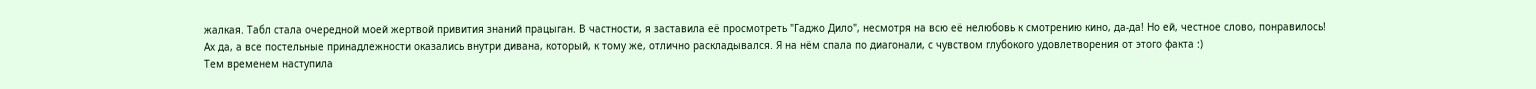жалкая. Табл стала очередной моей жертвой привития знаний працыган. В частности, я заставила её просмотреть "Гаджо Дило", несмотря на всю её нелюбовь к смотрению кино, да-да! Но ей, честное слово, понравилось!
Ах да, а все постельные принадлежности оказались внутри дивана, который, к тому же, отлично раскладывался. Я на нём спала по диагонали, с чувством глубокого удовлетворения от этого факта :)
Тем временем наступила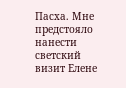Пасха. Мне предстояло нанести светский визит Елене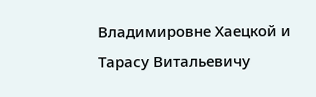Владимировне Хаецкой и Тарасу Витальевичу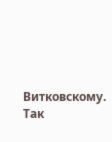Витковскому.
Так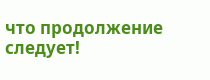что продолжение следует!